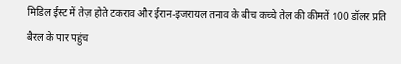मिडिल ईस्ट में तेज़ होते टकराव और ईरान-इजरायल तनाव के बीच कच्चे तेल की कीमतें 100 डॉलर प्रति बैरल के पार पहुंच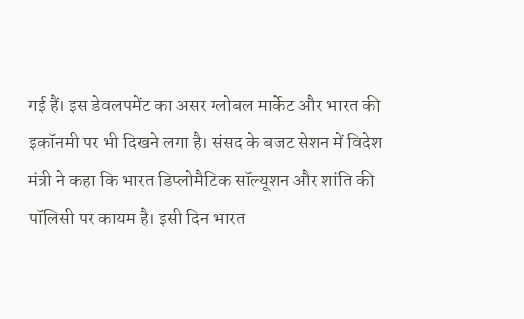गई हैं। इस डेवलपमेंट का असर ग्लोबल मार्केट और भारत की इकॉनमी पर भी दिखने लगा है। संसद के बजट सेशन में विदेश मंत्री ने कहा कि भारत डिप्लोमैटिक सॉल्यूशन और शांति की पॉलिसी पर कायम है। इसी दिन भारत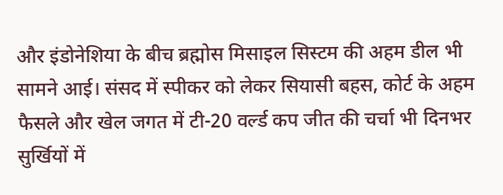और इंडोनेशिया के बीच ब्रह्मोस मिसाइल सिस्टम की अहम डील भी सामने आई। संसद में स्पीकर को लेकर सियासी बहस, कोर्ट के अहम फैसले और खेल जगत में टी-20 वर्ल्ड कप जीत की चर्चा भी दिनभर सुर्खियों में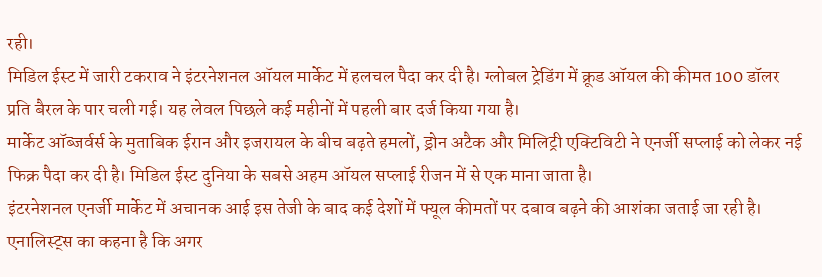रही।
मिडिल ईस्ट में जारी टकराव ने इंटरनेशनल ऑयल मार्केट में हलचल पैदा कर दी है। ग्लोबल ट्रेडिंग में क्रूड ऑयल की कीमत 100 डॉलर प्रति बैरल के पार चली गई। यह लेवल पिछले कई महीनों में पहली बार दर्ज किया गया है।
मार्केट ऑब्जर्वर्स के मुताबिक ईरान और इजरायल के बीच बढ़ते हमलों, ड्रोन अटैक और मिलिट्री एक्टिविटी ने एनर्जी सप्लाई को लेकर नई फिक्र पैदा कर दी है। मिडिल ईस्ट दुनिया के सबसे अहम ऑयल सप्लाई रीजन में से एक माना जाता है।
इंटरनेशनल एनर्जी मार्केट में अचानक आई इस तेजी के बाद कई देशों में फ्यूल कीमतों पर दबाव बढ़ने की आशंका जताई जा रही है। एनालिस्ट्स का कहना है कि अगर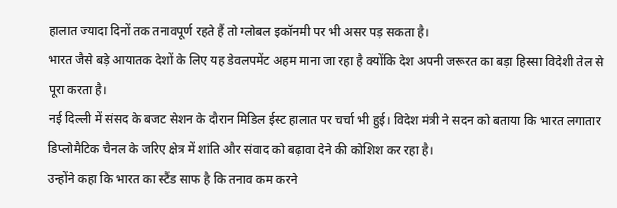हालात ज्यादा दिनों तक तनावपूर्ण रहते हैं तो ग्लोबल इकॉनमी पर भी असर पड़ सकता है।
भारत जैसे बड़े आयातक देशों के लिए यह डेवलपमेंट अहम माना जा रहा है क्योंकि देश अपनी जरूरत का बड़ा हिस्सा विदेशी तेल से पूरा करता है।
नई दिल्ली में संसद के बजट सेशन के दौरान मिडिल ईस्ट हालात पर चर्चा भी हुई। विदेश मंत्री ने सदन को बताया कि भारत लगातार डिप्लोमैटिक चैनल के जरिए क्षेत्र में शांति और संवाद को बढ़ावा देने की कोशिश कर रहा है।
उन्होंने कहा कि भारत का स्टैंड साफ है कि तनाव कम करने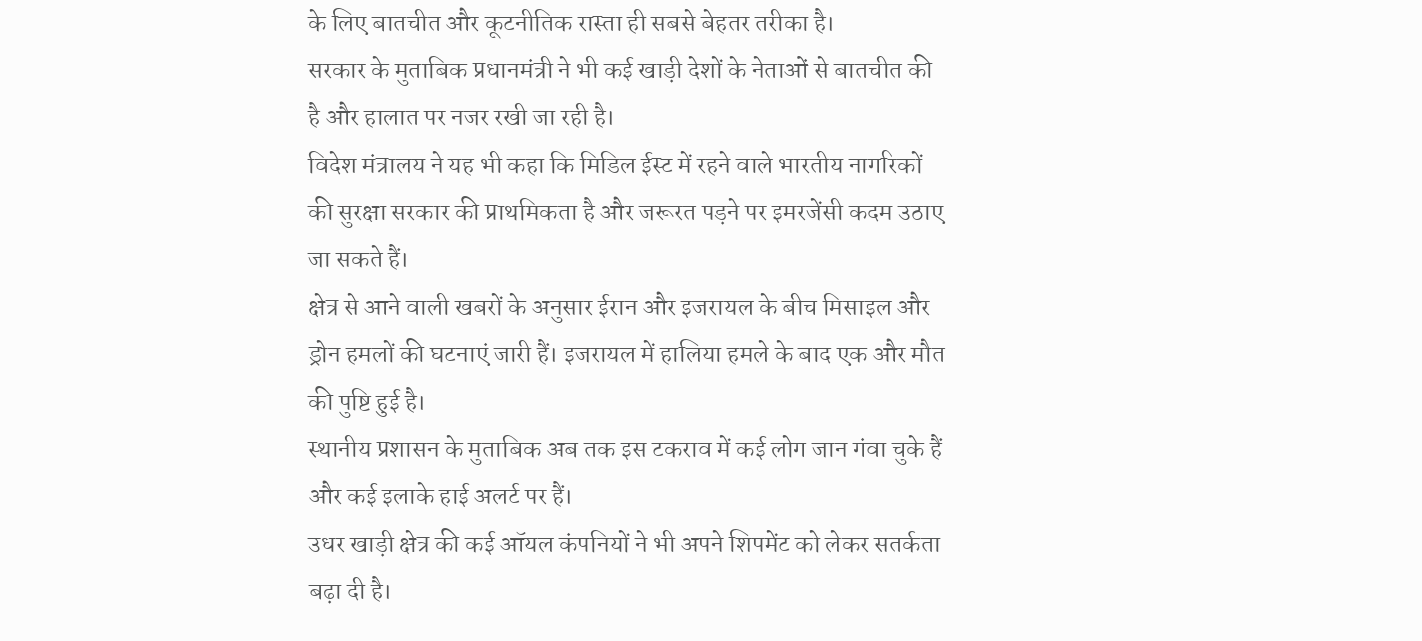के लिए बातचीत और कूटनीतिक रास्ता ही सबसे बेहतर तरीका है।
सरकार के मुताबिक प्रधानमंत्री ने भी कई खाड़ी देशों के नेताओं से बातचीत की है और हालात पर नजर रखी जा रही है।
विदेश मंत्रालय ने यह भी कहा कि मिडिल ईस्ट में रहने वाले भारतीय नागरिकों की सुरक्षा सरकार की प्राथमिकता है और जरूरत पड़ने पर इमरजेंसी कदम उठाए जा सकते हैं।
क्षेत्र से आने वाली खबरों के अनुसार ईरान और इजरायल के बीच मिसाइल और ड्रोन हमलों की घटनाएं जारी हैं। इजरायल में हालिया हमले के बाद एक और मौत की पुष्टि हुई है।
स्थानीय प्रशासन के मुताबिक अब तक इस टकराव में कई लोग जान गंवा चुके हैं और कई इलाके हाई अलर्ट पर हैं।
उधर खाड़ी क्षेत्र की कई ऑयल कंपनियों ने भी अपने शिपमेंट को लेकर सतर्कता बढ़ा दी है।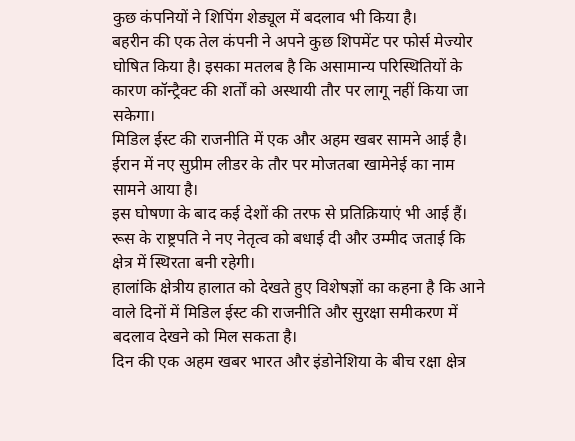कुछ कंपनियों ने शिपिंग शेड्यूल में बदलाव भी किया है।
बहरीन की एक तेल कंपनी ने अपने कुछ शिपमेंट पर फोर्स मेज्योर घोषित किया है। इसका मतलब है कि असामान्य परिस्थितियों के कारण कॉन्ट्रैक्ट की शर्तों को अस्थायी तौर पर लागू नहीं किया जा सकेगा।
मिडिल ईस्ट की राजनीति में एक और अहम खबर सामने आई है। ईरान में नए सुप्रीम लीडर के तौर पर मोजतबा खामेनेई का नाम सामने आया है।
इस घोषणा के बाद कई देशों की तरफ से प्रतिक्रियाएं भी आई हैं। रूस के राष्ट्रपति ने नए नेतृत्व को बधाई दी और उम्मीद जताई कि क्षेत्र में स्थिरता बनी रहेगी।
हालांकि क्षेत्रीय हालात को देखते हुए विशेषज्ञों का कहना है कि आने वाले दिनों में मिडिल ईस्ट की राजनीति और सुरक्षा समीकरण में बदलाव देखने को मिल सकता है।
दिन की एक अहम खबर भारत और इंडोनेशिया के बीच रक्षा क्षेत्र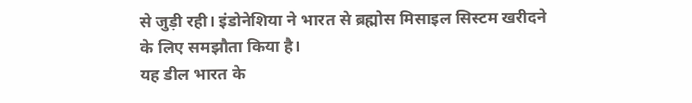से जुड़ी रही। इंडोनेशिया ने भारत से ब्रह्मोस मिसाइल सिस्टम खरीदने के लिए समझौता किया है।
यह डील भारत के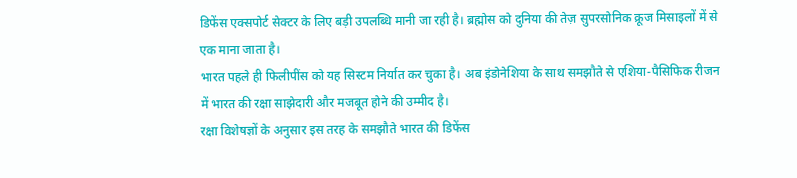डिफेंस एक्सपोर्ट सेक्टर के लिए बड़ी उपलब्धि मानी जा रही है। ब्रह्मोस को दुनिया की तेज़ सुपरसोनिक क्रूज मिसाइलों में से एक माना जाता है।
भारत पहले ही फिलीपींस को यह सिस्टम निर्यात कर चुका है। अब इंडोनेशिया के साथ समझौते से एशिया-पैसिफिक रीजन में भारत की रक्षा साझेदारी और मजबूत होने की उम्मीद है।
रक्षा विशेषज्ञों के अनुसार इस तरह के समझौते भारत की डिफेंस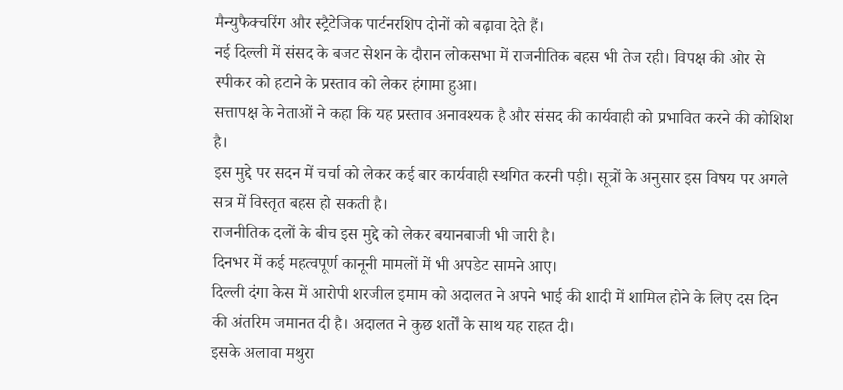मैन्युफैक्चरिंग और स्ट्रैटेजिक पार्टनरशिप दोनों को बढ़ावा देते हैं।
नई दिल्ली में संसद के बजट सेशन के दौरान लोकसभा में राजनीतिक बहस भी तेज रही। विपक्ष की ओर से स्पीकर को हटाने के प्रस्ताव को लेकर हंगामा हुआ।
सत्तापक्ष के नेताओं ने कहा कि यह प्रस्ताव अनावश्यक है और संसद की कार्यवाही को प्रभावित करने की कोशिश है।
इस मुद्दे पर सदन में चर्चा को लेकर कई बार कार्यवाही स्थगित करनी पड़ी। सूत्रों के अनुसार इस विषय पर अगले सत्र में विस्तृत बहस हो सकती है।
राजनीतिक दलों के बीच इस मुद्दे को लेकर बयानबाजी भी जारी है।
दिनभर में कई महत्वपूर्ण कानूनी मामलों में भी अपडेट सामने आए।
दिल्ली दंगा केस में आरोपी शरजील इमाम को अदालत ने अपने भाई की शादी में शामिल होने के लिए दस दिन की अंतरिम जमानत दी है। अदालत ने कुछ शर्तों के साथ यह राहत दी।
इसके अलावा मथुरा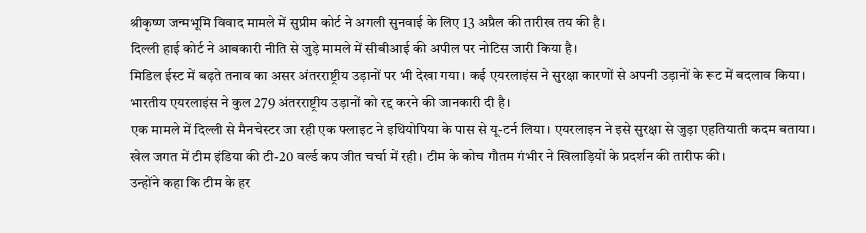श्रीकृष्ण जन्मभूमि विवाद मामले में सुप्रीम कोर्ट ने अगली सुनवाई के लिए 13 अप्रैल की तारीख तय की है।
दिल्ली हाई कोर्ट ने आबकारी नीति से जुड़े मामले में सीबीआई की अपील पर नोटिस जारी किया है।
मिडिल ईस्ट में बढ़ते तनाव का असर अंतरराष्ट्रीय उड़ानों पर भी देखा गया। कई एयरलाइंस ने सुरक्षा कारणों से अपनी उड़ानों के रूट में बदलाव किया।
भारतीय एयरलाइंस ने कुल 279 अंतरराष्ट्रीय उड़ानों को रद्द करने की जानकारी दी है।
एक मामले में दिल्ली से मैनचेस्टर जा रही एक फ्लाइट ने इथियोपिया के पास से यू-टर्न लिया। एयरलाइन ने इसे सुरक्षा से जुड़ा एहतियाती कदम बताया।
खेल जगत में टीम इंडिया की टी-20 वर्ल्ड कप जीत चर्चा में रही। टीम के कोच गौतम गंभीर ने खिलाड़ियों के प्रदर्शन की तारीफ की।
उन्होंने कहा कि टीम के हर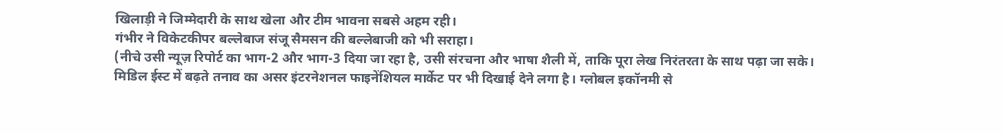खिलाड़ी ने जिम्मेदारी के साथ खेला और टीम भावना सबसे अहम रही।
गंभीर ने विकेटकीपर बल्लेबाज संजू सैमसन की बल्लेबाजी को भी सराहा।
(नीचे उसी न्यूज़ रिपोर्ट का भाग-2 और भाग-3 दिया जा रहा है, उसी संरचना और भाषा शैली में, ताकि पूरा लेख निरंतरता के साथ पढ़ा जा सके।
मिडिल ईस्ट में बढ़ते तनाव का असर इंटरनेशनल फाइनेंशियल मार्केट पर भी दिखाई देने लगा है। ग्लोबल इकॉनमी से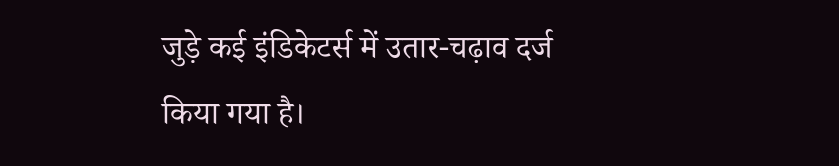जुड़े कई इंडिकेटर्स में उतार-चढ़ाव दर्ज किया गया है।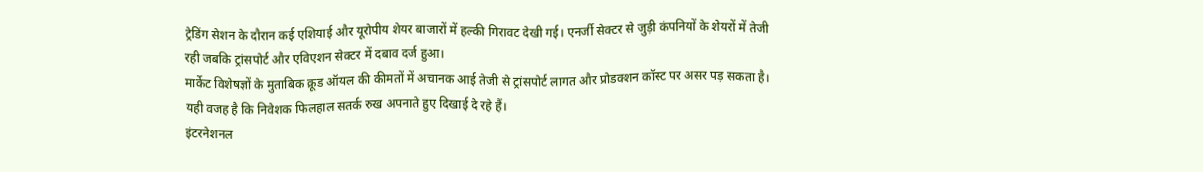ट्रेडिंग सेशन के दौरान कई एशियाई और यूरोपीय शेयर बाजारों में हल्की गिरावट देखी गई। एनर्जी सेक्टर से जुड़ी कंपनियों के शेयरों में तेजी रही जबकि ट्रांसपोर्ट और एविएशन सेक्टर में दबाव दर्ज हुआ।
मार्केट विशेषज्ञों के मुताबिक क्रूड ऑयल की कीमतों में अचानक आई तेजी से ट्रांसपोर्ट लागत और प्रोडक्शन कॉस्ट पर असर पड़ सकता है। यही वजह है कि निवेशक फिलहाल सतर्क रुख अपनाते हुए दिखाई दे रहे हैं।
इंटरनेशनल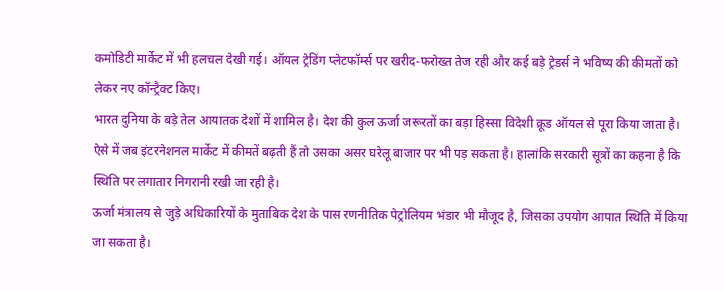कमोडिटी मार्केट में भी हलचल देखी गई। ऑयल ट्रेडिंग प्लेटफॉर्म्स पर खरीद-फरोख्त तेज रही और कई बड़े ट्रेडर्स ने भविष्य की कीमतों को लेकर नए कॉन्ट्रैक्ट किए।
भारत दुनिया के बड़े तेल आयातक देशों में शामिल है। देश की कुल ऊर्जा जरूरतों का बड़ा हिस्सा विदेशी क्रूड ऑयल से पूरा किया जाता है।
ऐसे में जब इंटरनेशनल मार्केट में कीमतें बढ़ती हैं तो उसका असर घरेलू बाजार पर भी पड़ सकता है। हालांकि सरकारी सूत्रों का कहना है कि स्थिति पर लगातार निगरानी रखी जा रही है।
ऊर्जा मंत्रालय से जुड़े अधिकारियों के मुताबिक देश के पास रणनीतिक पेट्रोलियम भंडार भी मौजूद है, जिसका उपयोग आपात स्थिति में किया जा सकता है।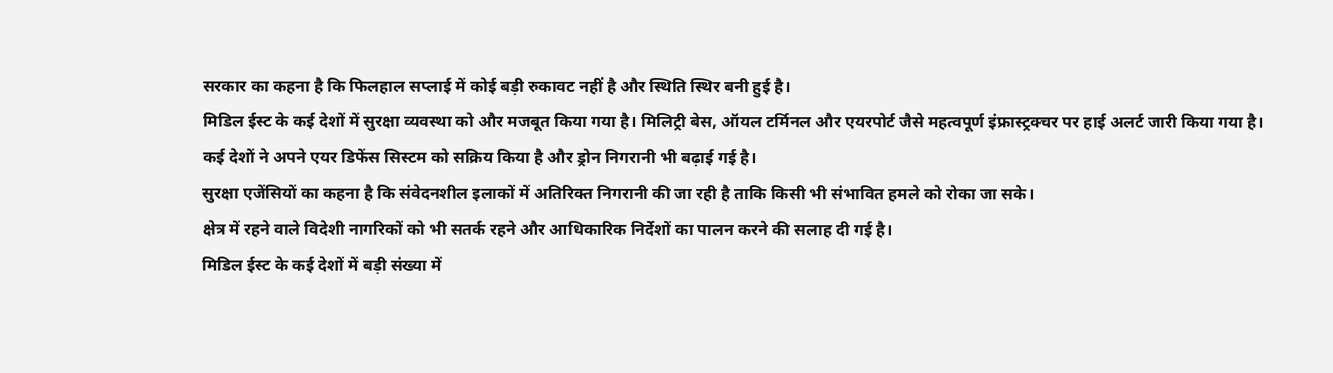सरकार का कहना है कि फिलहाल सप्लाई में कोई बड़ी रुकावट नहीं है और स्थिति स्थिर बनी हुई है।
मिडिल ईस्ट के कई देशों में सुरक्षा व्यवस्था को और मजबूत किया गया है। मिलिट्री बेस, ऑयल टर्मिनल और एयरपोर्ट जैसे महत्वपूर्ण इंफ्रास्ट्रक्चर पर हाई अलर्ट जारी किया गया है।
कई देशों ने अपने एयर डिफेंस सिस्टम को सक्रिय किया है और ड्रोन निगरानी भी बढ़ाई गई है।
सुरक्षा एजेंसियों का कहना है कि संवेदनशील इलाकों में अतिरिक्त निगरानी की जा रही है ताकि किसी भी संभावित हमले को रोका जा सके।
क्षेत्र में रहने वाले विदेशी नागरिकों को भी सतर्क रहने और आधिकारिक निर्देशों का पालन करने की सलाह दी गई है।
मिडिल ईस्ट के कई देशों में बड़ी संख्या में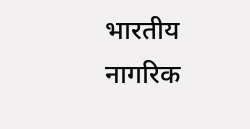भारतीय नागरिक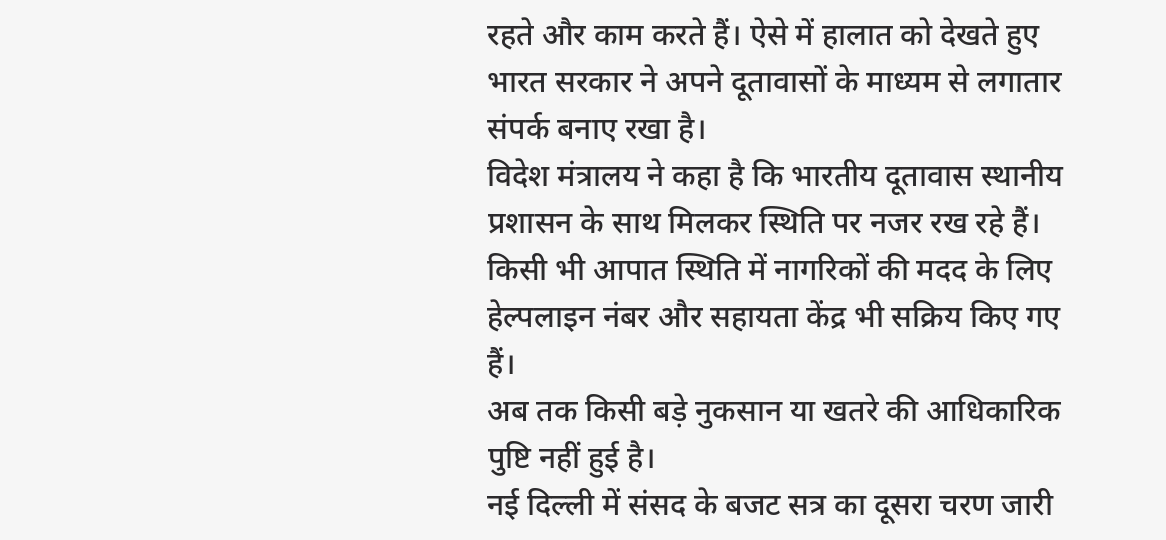रहते और काम करते हैं। ऐसे में हालात को देखते हुए भारत सरकार ने अपने दूतावासों के माध्यम से लगातार संपर्क बनाए रखा है।
विदेश मंत्रालय ने कहा है कि भारतीय दूतावास स्थानीय प्रशासन के साथ मिलकर स्थिति पर नजर रख रहे हैं।
किसी भी आपात स्थिति में नागरिकों की मदद के लिए हेल्पलाइन नंबर और सहायता केंद्र भी सक्रिय किए गए हैं।
अब तक किसी बड़े नुकसान या खतरे की आधिकारिक पुष्टि नहीं हुई है।
नई दिल्ली में संसद के बजट सत्र का दूसरा चरण जारी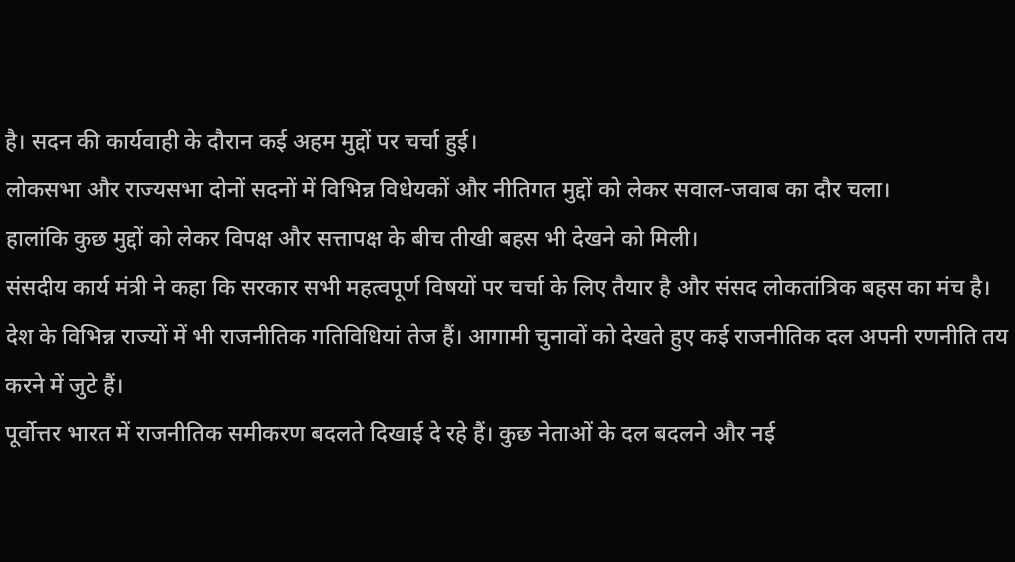है। सदन की कार्यवाही के दौरान कई अहम मुद्दों पर चर्चा हुई।
लोकसभा और राज्यसभा दोनों सदनों में विभिन्न विधेयकों और नीतिगत मुद्दों को लेकर सवाल-जवाब का दौर चला।
हालांकि कुछ मुद्दों को लेकर विपक्ष और सत्तापक्ष के बीच तीखी बहस भी देखने को मिली।
संसदीय कार्य मंत्री ने कहा कि सरकार सभी महत्वपूर्ण विषयों पर चर्चा के लिए तैयार है और संसद लोकतांत्रिक बहस का मंच है।
देश के विभिन्न राज्यों में भी राजनीतिक गतिविधियां तेज हैं। आगामी चुनावों को देखते हुए कई राजनीतिक दल अपनी रणनीति तय करने में जुटे हैं।
पूर्वोत्तर भारत में राजनीतिक समीकरण बदलते दिखाई दे रहे हैं। कुछ नेताओं के दल बदलने और नई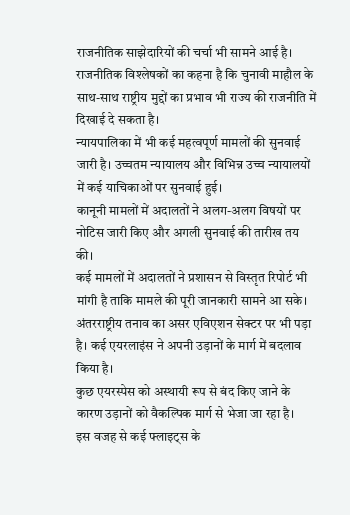राजनीतिक साझेदारियों की चर्चा भी सामने आई है।
राजनीतिक विश्लेषकों का कहना है कि चुनावी माहौल के साथ-साथ राष्ट्रीय मुद्दों का प्रभाव भी राज्य की राजनीति में दिखाई दे सकता है।
न्यायपालिका में भी कई महत्वपूर्ण मामलों की सुनवाई जारी है। उच्चतम न्यायालय और विभिन्न उच्च न्यायालयों में कई याचिकाओं पर सुनवाई हुई।
कानूनी मामलों में अदालतों ने अलग-अलग विषयों पर नोटिस जारी किए और अगली सुनवाई की तारीख तय की।
कई मामलों में अदालतों ने प्रशासन से विस्तृत रिपोर्ट भी मांगी है ताकि मामले की पूरी जानकारी सामने आ सके।
अंतरराष्ट्रीय तनाव का असर एविएशन सेक्टर पर भी पड़ा है। कई एयरलाइंस ने अपनी उड़ानों के मार्ग में बदलाव किया है।
कुछ एयरस्पेस को अस्थायी रूप से बंद किए जाने के कारण उड़ानों को वैकल्पिक मार्ग से भेजा जा रहा है।
इस वजह से कई फ्लाइट्स के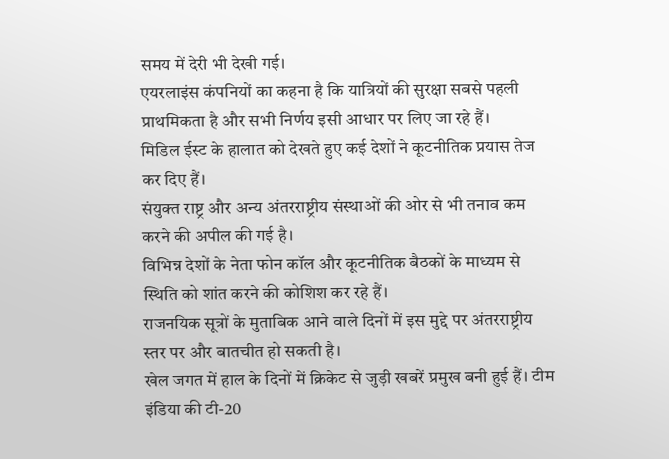समय में देरी भी देखी गई।
एयरलाइंस कंपनियों का कहना है कि यात्रियों की सुरक्षा सबसे पहली प्राथमिकता है और सभी निर्णय इसी आधार पर लिए जा रहे हैं।
मिडिल ईस्ट के हालात को देखते हुए कई देशों ने कूटनीतिक प्रयास तेज कर दिए हैं।
संयुक्त राष्ट्र और अन्य अंतरराष्ट्रीय संस्थाओं की ओर से भी तनाव कम करने की अपील की गई है।
विभिन्न देशों के नेता फोन कॉल और कूटनीतिक बैठकों के माध्यम से स्थिति को शांत करने की कोशिश कर रहे हैं।
राजनयिक सूत्रों के मुताबिक आने वाले दिनों में इस मुद्दे पर अंतरराष्ट्रीय स्तर पर और बातचीत हो सकती है।
खेल जगत में हाल के दिनों में क्रिकेट से जुड़ी खबरें प्रमुख बनी हुई हैं। टीम इंडिया की टी-20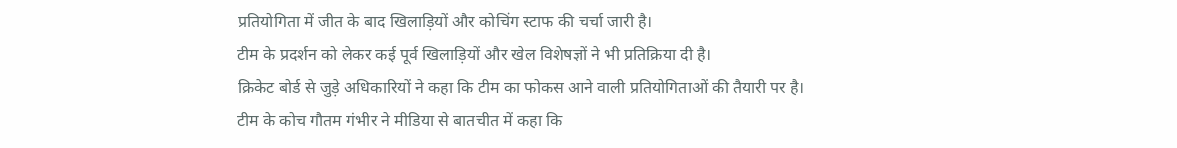प्रतियोगिता में जीत के बाद खिलाड़ियों और कोचिंग स्टाफ की चर्चा जारी है।
टीम के प्रदर्शन को लेकर कई पूर्व खिलाड़ियों और खेल विशेषज्ञों ने भी प्रतिक्रिया दी है।
क्रिकेट बोर्ड से जुड़े अधिकारियों ने कहा कि टीम का फोकस आने वाली प्रतियोगिताओं की तैयारी पर है।
टीम के कोच गौतम गंभीर ने मीडिया से बातचीत में कहा कि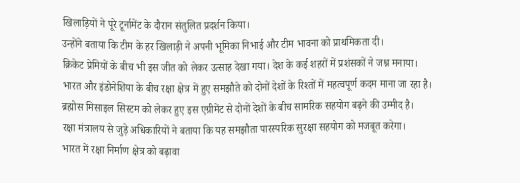खिलाड़ियों ने पूरे टूर्नामेंट के दौरान संतुलित प्रदर्शन किया।
उन्होंने बताया कि टीम के हर खिलाड़ी ने अपनी भूमिका निभाई और टीम भावना को प्राथमिकता दी।
क्रिकेट प्रेमियों के बीच भी इस जीत को लेकर उत्साह देखा गया। देश के कई शहरों में प्रशंसकों ने जश्न मनाया।
भारत और इंडोनेशिया के बीच रक्षा क्षेत्र में हुए समझौते को दोनों देशों के रिश्तों में महत्वपूर्ण कदम माना जा रहा है।
ब्रह्मोस मिसाइल सिस्टम को लेकर हुए इस एग्रीमेंट से दोनों देशों के बीच सामरिक सहयोग बढ़ने की उम्मीद है।
रक्षा मंत्रालय से जुड़े अधिकारियों ने बताया कि यह समझौता पारस्परिक सुरक्षा सहयोग को मजबूत करेगा।
भारत में रक्षा निर्माण क्षेत्र को बढ़ावा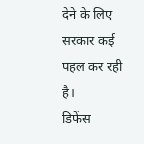देने के लिए सरकार कई पहल कर रही है।
डिफेंस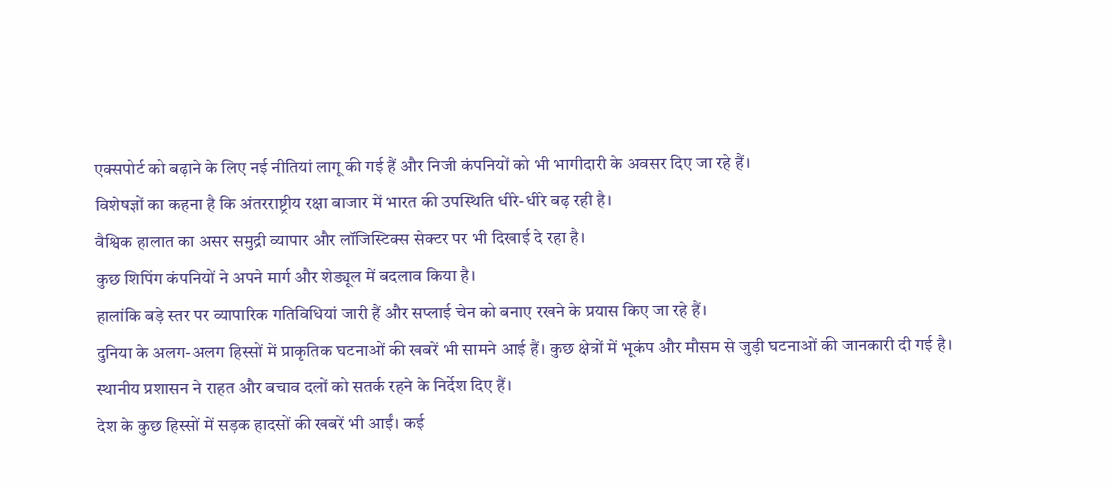एक्सपोर्ट को बढ़ाने के लिए नई नीतियां लागू की गई हैं और निजी कंपनियों को भी भागीदारी के अवसर दिए जा रहे हैं।
विशेषज्ञों का कहना है कि अंतरराष्ट्रीय रक्षा बाजार में भारत की उपस्थिति धीरे-धीरे बढ़ रही है।
वैश्विक हालात का असर समुद्री व्यापार और लॉजिस्टिक्स सेक्टर पर भी दिखाई दे रहा है।
कुछ शिपिंग कंपनियों ने अपने मार्ग और शेड्यूल में बदलाव किया है।
हालांकि बड़े स्तर पर व्यापारिक गतिविधियां जारी हैं और सप्लाई चेन को बनाए रखने के प्रयास किए जा रहे हैं।
दुनिया के अलग-अलग हिस्सों में प्राकृतिक घटनाओं की खबरें भी सामने आई हैं। कुछ क्षेत्रों में भूकंप और मौसम से जुड़ी घटनाओं की जानकारी दी गई है।
स्थानीय प्रशासन ने राहत और बचाव दलों को सतर्क रहने के निर्देश दिए हैं।
देश के कुछ हिस्सों में सड़क हादसों की खबरें भी आईं। कई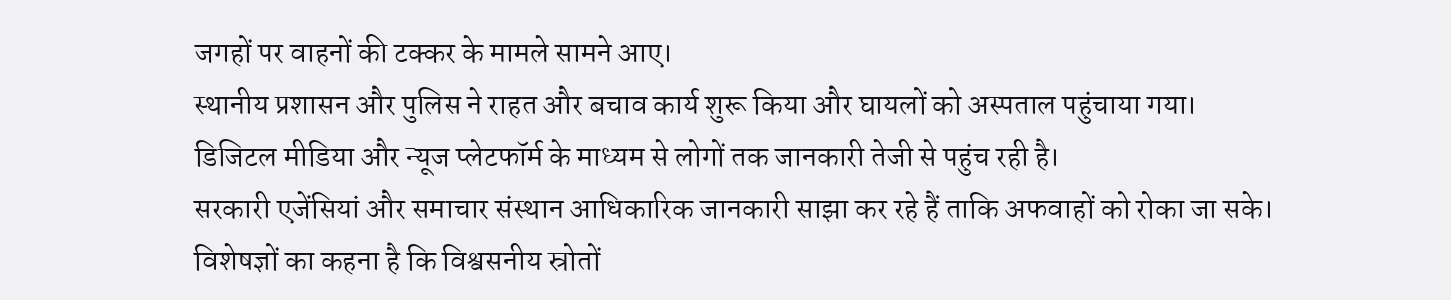जगहों पर वाहनों की टक्कर के मामले सामने आए।
स्थानीय प्रशासन और पुलिस ने राहत और बचाव कार्य शुरू किया और घायलों को अस्पताल पहुंचाया गया।
डिजिटल मीडिया और न्यूज प्लेटफॉर्म के माध्यम से लोगों तक जानकारी तेजी से पहुंच रही है।
सरकारी एजेंसियां और समाचार संस्थान आधिकारिक जानकारी साझा कर रहे हैं ताकि अफवाहों को रोका जा सके।
विशेषज्ञों का कहना है कि विश्वसनीय स्रोतों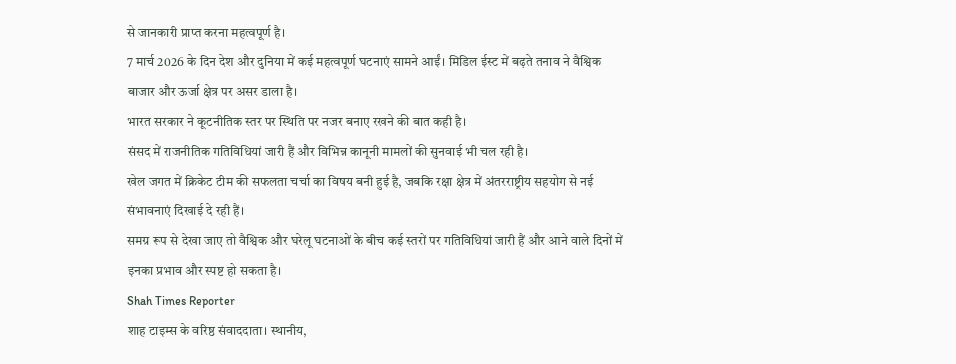से जानकारी प्राप्त करना महत्वपूर्ण है।
7 मार्च 2026 के दिन देश और दुनिया में कई महत्वपूर्ण घटनाएं सामने आईं। मिडिल ईस्ट में बढ़ते तनाव ने वैश्विक बाजार और ऊर्जा क्षेत्र पर असर डाला है।
भारत सरकार ने कूटनीतिक स्तर पर स्थिति पर नजर बनाए रखने की बात कही है।
संसद में राजनीतिक गतिविधियां जारी हैं और विभिन्न कानूनी मामलों की सुनवाई भी चल रही है।
खेल जगत में क्रिकेट टीम की सफलता चर्चा का विषय बनी हुई है, जबकि रक्षा क्षेत्र में अंतरराष्ट्रीय सहयोग से नई संभावनाएं दिखाई दे रही हैं।
समग्र रूप से देखा जाए तो वैश्विक और घरेलू घटनाओं के बीच कई स्तरों पर गतिविधियां जारी हैं और आने वाले दिनों में इनका प्रभाव और स्पष्ट हो सकता है।
Shah Times Reporter
शाह टाइम्स के वरिष्ठ संवाददाता। स्थानीय,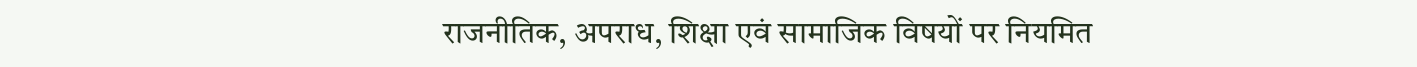राजनीतिक, अपराध, शिक्षा एवं सामाजिक विषयों पर नियमित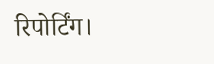रिपोर्टिंग।